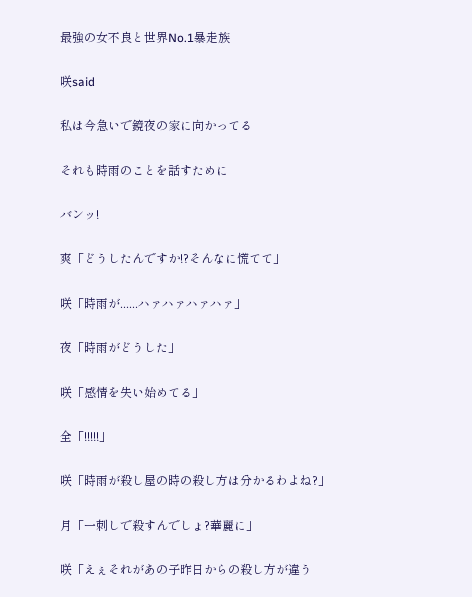最強の女不良と世界No.1暴走族

咲said

私は今急いで鏡夜の家に向かってる

それも時雨のことを話すために

バンッ!

爽「どうしたんですか!?そんなに慌てて」

咲「時雨が......ハァハァハァハァ」

夜「時雨がどうした」

咲「感情を失い始めてる」

全「!!!!!」

咲「時雨が殺し屋の時の殺し方は分かるわよね?」

月「一刺しで殺すんでしょ?華麗に」

咲「えぇそれがあの子昨日からの殺し方が違う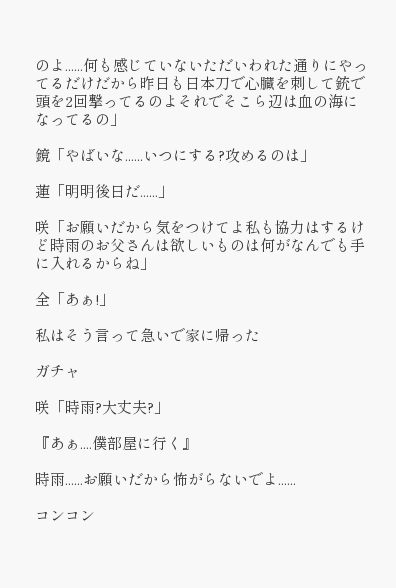のよ......何も感じていないただいわれた通りにやってるだけだから昨日も日本刀で心臓を刺して銃で頭を2回撃ってるのよそれでそこら辺は血の海になってるの」

鏡「やばいな......いつにする?攻めるのは」

蓮「明明後日だ......」

咲「お願いだから気をつけてよ私も協力はするけど時雨のお父さんは欲しいものは何がなんでも手に入れるからね」

全「あぁ!」

私はそう言って急いで家に帰った

ガチャ

咲「時雨?大丈夫?」

『あぁ....僕部屋に行く』

時雨......お願いだから怖がらないでよ......

コンコン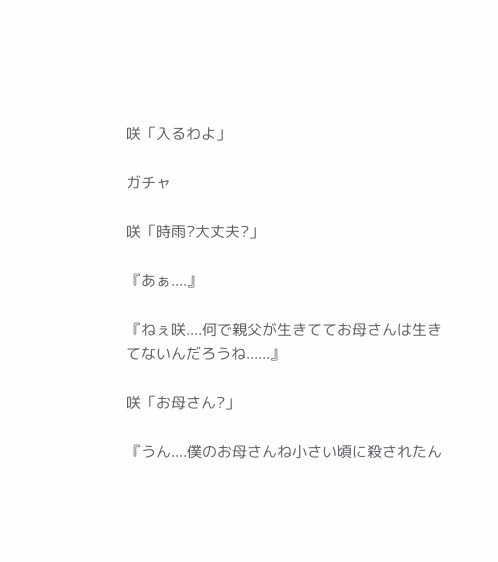咲「入るわよ」

ガチャ

咲「時雨?大丈夫?」

『あぁ....』

『ねぇ咲....何で親父が生きててお母さんは生きてないんだろうね......』

咲「お母さん?」

『うん....僕のお母さんね小さい頃に殺されたん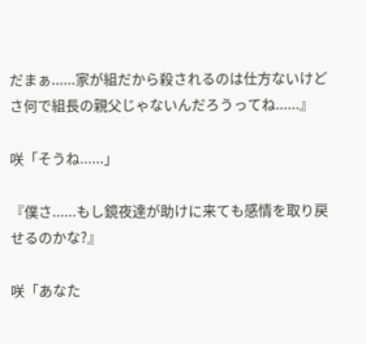だまぁ......家が組だから殺されるのは仕方ないけどさ何で組長の親父じゃないんだろうってね......』

咲「そうね......」

『僕さ......もし鏡夜達が助けに来ても感情を取り戻せるのかな?』

咲「あなた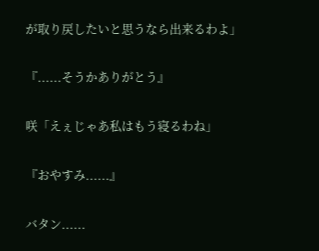が取り戻したいと思うなら出来るわよ」

『......そうかありがとう』

咲「えぇじゃあ私はもう寝るわね」

『おやすみ......』

バタン......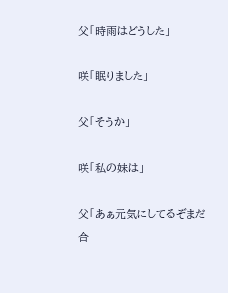父「時雨はどうした」

咲「眠りました」

父「そうか」

咲「私の妹は」

父「あぁ元気にしてるぞまだ合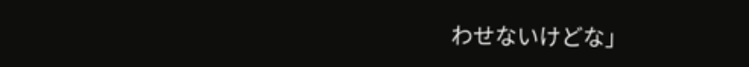わせないけどな」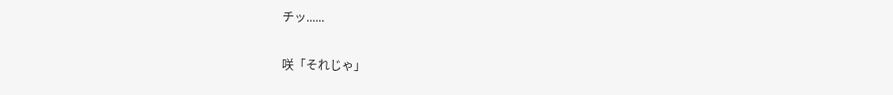チッ......

咲「それじゃ」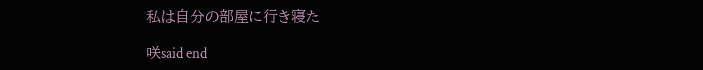私は自分の部屋に行き寝た

咲said end